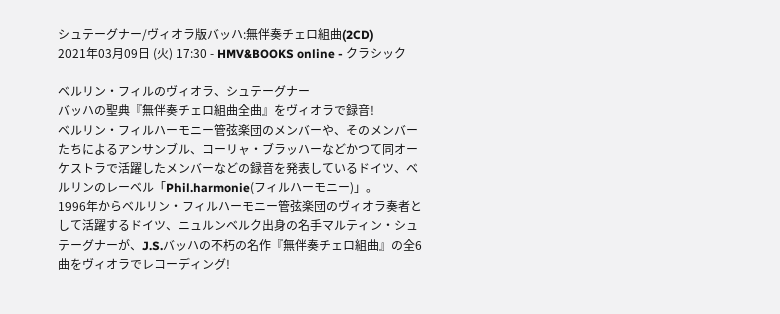シュテーグナー/ヴィオラ版バッハ:無伴奏チェロ組曲(2CD)
2021年03月09日 (火) 17:30 - HMV&BOOKS online - クラシック

ベルリン・フィルのヴィオラ、シュテーグナー
バッハの聖典『無伴奏チェロ組曲全曲』をヴィオラで録音!
ベルリン・フィルハーモニー管弦楽団のメンバーや、そのメンバーたちによるアンサンブル、コーリャ・ブラッハーなどかつて同オーケストラで活躍したメンバーなどの録音を発表しているドイツ、ベルリンのレーベル「Phil.harmonie(フィルハーモニー)」。
1996年からベルリン・フィルハーモニー管弦楽団のヴィオラ奏者として活躍するドイツ、ニュルンベルク出身の名手マルティン・シュテーグナーが、J.S.バッハの不朽の名作『無伴奏チェロ組曲』の全6曲をヴィオラでレコーディング!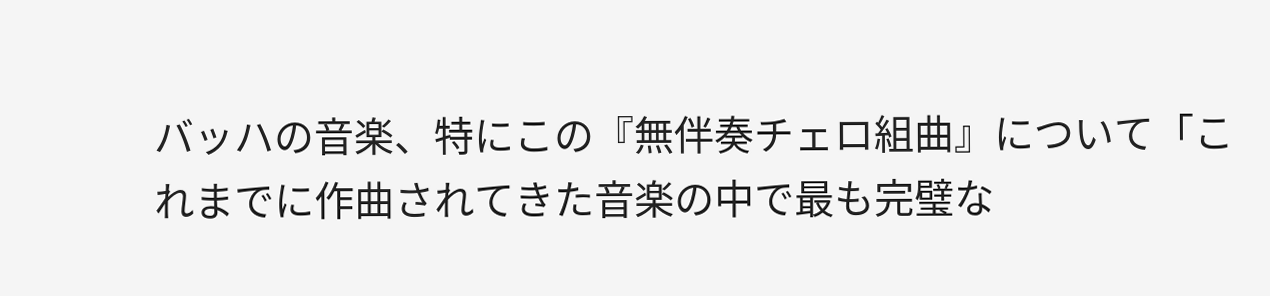バッハの音楽、特にこの『無伴奏チェロ組曲』について「これまでに作曲されてきた音楽の中で最も完璧な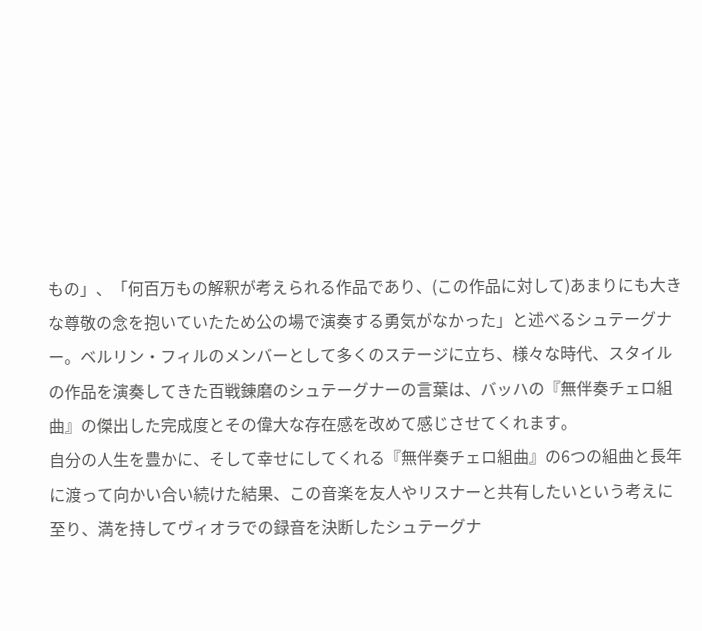もの」、「何百万もの解釈が考えられる作品であり、(この作品に対して)あまりにも大きな尊敬の念を抱いていたため公の場で演奏する勇気がなかった」と述べるシュテーグナー。ベルリン・フィルのメンバーとして多くのステージに立ち、様々な時代、スタイルの作品を演奏してきた百戦錬磨のシュテーグナーの言葉は、バッハの『無伴奏チェロ組曲』の傑出した完成度とその偉大な存在感を改めて感じさせてくれます。
自分の人生を豊かに、そして幸せにしてくれる『無伴奏チェロ組曲』の6つの組曲と長年に渡って向かい合い続けた結果、この音楽を友人やリスナーと共有したいという考えに至り、満を持してヴィオラでの録音を決断したシュテーグナ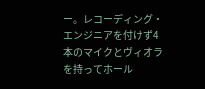ー。レコーディング・エンジニアを付けず4本のマイクとヴィオラを持ってホール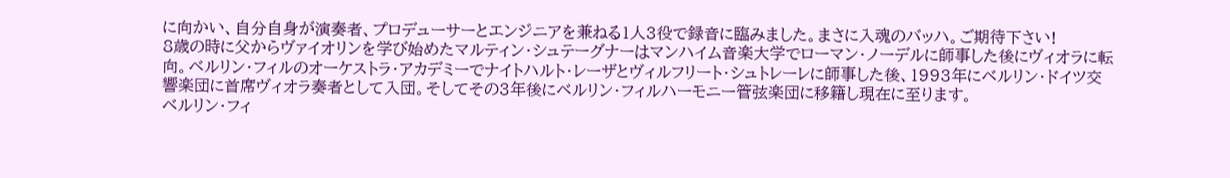に向かい、自分自身が演奏者、プロデューサーとエンジニアを兼ねる1人3役で録音に臨みました。まさに入魂のバッハ。ご期待下さい!
8歳の時に父からヴァイオリンを学び始めたマルティン・シュテーグナーはマンハイム音楽大学でローマン・ノーデルに師事した後にヴィオラに転向。ベルリン・フィルのオーケストラ・アカデミーでナイトハルト・レーザとヴィルフリート・シュトレーレに師事した後、1993年にベルリン・ドイツ交響楽団に首席ヴィオラ奏者として入団。そしてその3年後にベルリン・フィルハーモニー管弦楽団に移籍し現在に至ります。
ベルリン・フィ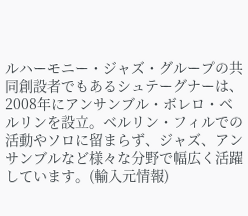ルハーモニー・ジャズ・グループの共同創設者でもあるシュテーグナーは、2008年にアンサンブル・ボレロ・ベルリンを設立。ベルリン・フィルでの活動やソロに留まらず、ジャズ、アンサンブルなど様々な分野で幅広く活躍しています。(輸入元情報)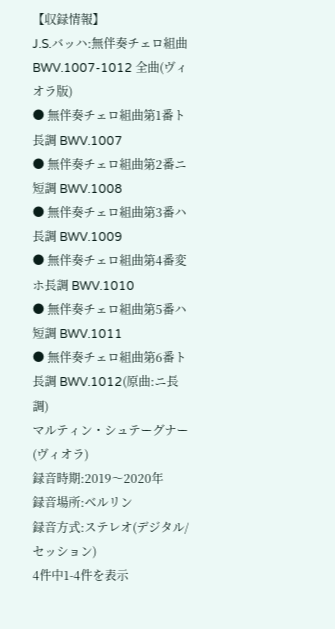【収録情報】
J.S.バッハ:無伴奏チェロ組曲 BWV.1007-1012 全曲(ヴィオラ版)
● 無伴奏チェロ組曲第1番ト長調 BWV.1007
● 無伴奏チェロ組曲第2番ニ短調 BWV.1008
● 無伴奏チェロ組曲第3番ハ長調 BWV.1009
● 無伴奏チェロ組曲第4番変ホ長調 BWV.1010
● 無伴奏チェロ組曲第5番ハ短調 BWV.1011
● 無伴奏チェロ組曲第6番ト長調 BWV.1012(原曲:ニ長調)
マルティン・シュテーグナー(ヴィオラ)
録音時期:2019〜2020年
録音場所:ベルリン
録音方式:ステレオ(デジタル/セッション)
4件中1-4件を表示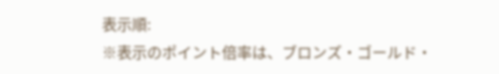表示順:
※表示のポイント倍率は、ブロンズ・ゴールド・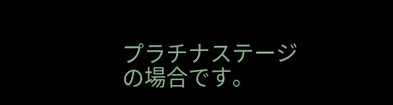プラチナステージの場合です。